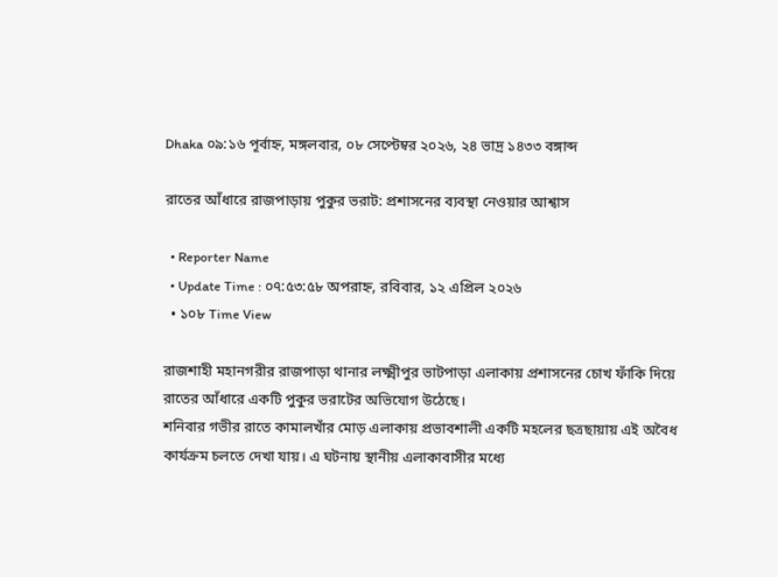Dhaka ০৯:১৬ পূর্বাহ্ন, মঙ্গলবার, ০৮ সেপ্টেম্বর ২০২৬, ২৪ ভাদ্র ১৪৩৩ বঙ্গাব্দ

রাতের আঁধারে রাজপাড়ায় পুকুর ভরাট: প্রশাসনের ব্যবস্থা নেওয়ার আশ্বাস

  • Reporter Name
  • Update Time : ০৭:৫৩:৫৮ অপরাহ্ন, রবিবার, ১২ এপ্রিল ২০২৬
  • ১০৮ Time View

রাজশাহী মহানগরীর রাজপাড়া থানার লক্ষ্মীপুর ভাটপাড়া এলাকায় প্রশাসনের চোখ ফাঁকি দিয়ে রাতের আঁধারে একটি পুকুর ভরাটের অভিযোগ উঠেছে।
শনিবার গভীর রাতে কামালখাঁর মোড় এলাকায় প্রভাবশালী একটি মহলের ছত্রছায়ায় এই অবৈধ কার্যক্রম চলতে দেখা যায়। এ ঘটনায় স্থানীয় এলাকাবাসীর মধ্যে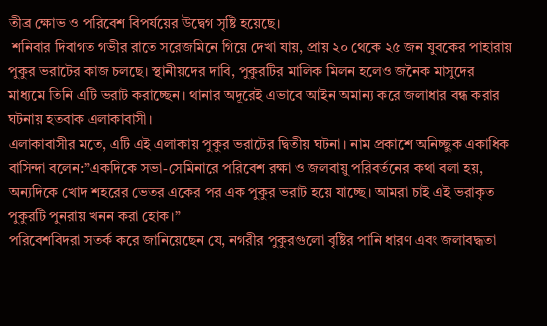তীব্র ক্ষোভ ও পরিবেশ বিপর্যয়ের উদ্বেগ সৃষ্টি হয়েছে।
 শনিবার দিবাগত গভীর রাতে সরেজমিনে গিয়ে দেখা যায়, প্রায় ২০ থেকে ২৫ জন যুবকের পাহারায় পুকুর ভরাটের কাজ চলছে। স্থানীয়দের দাবি, পুকুরটির মালিক মিলন হলেও জনৈক মাসুদের মাধ্যমে তিনি এটি ভরাট করাচ্ছেন। থানার অদূরেই এভাবে আইন অমান্য করে জলাধার বন্ধ করার ঘটনায় হতবাক এলাকাবাসী।
এলাকাবাসীর মতে, এটি এই এলাকায় পুকুর ভরাটের দ্বিতীয় ঘটনা। নাম প্রকাশে অনিচ্ছুক একাধিক বাসিন্দা বলেন:”একদিকে সভা-সেমিনারে পরিবেশ রক্ষা ও জলবায়ু পরিবর্তনের কথা বলা হয়, অন্যদিকে খোদ শহরের ভেতর একের পর এক পুকুর ভরাট হয়ে যাচ্ছে। আমরা চাই এই ভরাকৃত পুকুরটি পুনরায় খনন করা হোক।”
পরিবেশবিদরা সতর্ক করে জানিয়েছেন যে, নগরীর পুকুরগুলো বৃষ্টির পানি ধারণ এবং জলাবদ্ধতা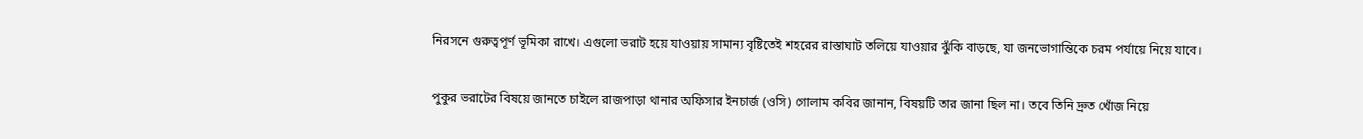নিরসনে গুরুত্বপূর্ণ ভূমিকা রাখে। এগুলো ভরাট হয়ে যাওয়ায় সামান্য বৃষ্টিতেই শহরের রাস্তাঘাট তলিয়ে যাওয়ার ঝুঁকি বাড়ছে, যা জনভোগান্তিকে চরম পর্যায়ে নিয়ে যাবে।

পুকুর ভরাটের বিষয়ে জানতে চাইলে রাজপাড়া থানার অফিসার ইনচার্জ (ওসি) গোলাম কবির জানান, বিষয়টি তার জানা ছিল না। তবে তিনি দ্রুত খোঁজ নিয়ে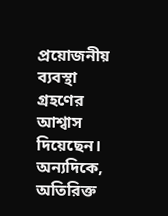প্রয়োজনীয় ব্যবস্থা গ্রহণের আশ্বাস দিয়েছেন।
অন্যদিকে, অতিরিক্ত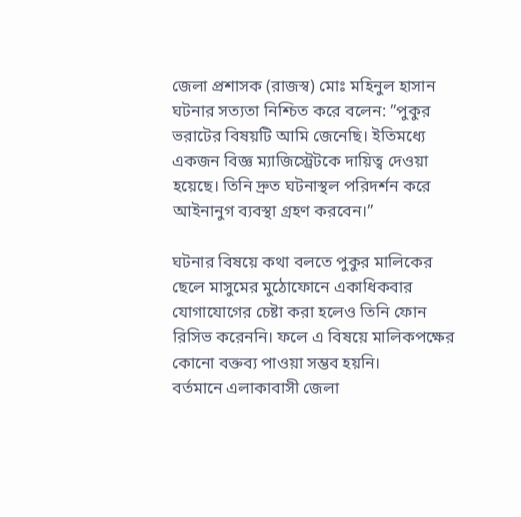জেলা প্রশাসক (রাজস্ব) মোঃ মহিনুল হাসান ঘটনার সত্যতা নিশ্চিত করে বলেন: ”পুকুর ভরাটের বিষয়টি আমি জেনেছি। ইতিমধ্যে একজন বিজ্ঞ ম্যাজিস্ট্রেটকে দায়িত্ব দেওয়া হয়েছে। তিনি দ্রুত ঘটনাস্থল পরিদর্শন করে আইনানুগ ব্যবস্থা গ্রহণ করবেন।”

ঘটনার বিষয়ে কথা বলতে পুকুর মালিকের ছেলে মাসুমের মুঠোফোনে একাধিকবার যোগাযোগের চেষ্টা করা হলেও তিনি ফোন রিসিভ করেননি। ফলে এ বিষয়ে মালিকপক্ষের কোনো বক্তব্য পাওয়া সম্ভব হয়নি।
বর্তমানে এলাকাবাসী জেলা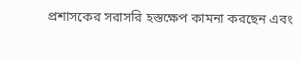প্রশাসকের সরাসরি হস্তক্ষেপ কামনা করছেন এবং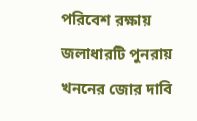পরিবেশ রক্ষায় জলাধারটি পুনরায় খননের জোর দাবি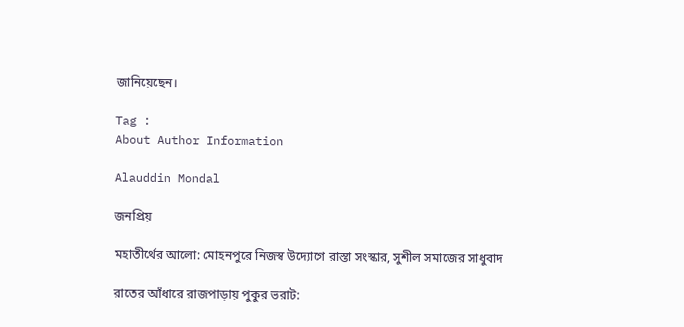জানিয়েছেন।

Tag :
About Author Information

Alauddin Mondal

জনপ্রিয়

মহাতীর্থের আলো: মোহনপুরে নিজস্ব উদ্যোগে রাস্তা সংস্কার, সুশীল সমাজের সাধুবাদ

রাতের আঁধারে রাজপাড়ায় পুকুর ভরাট: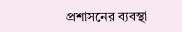প্রশাসনের ব্যবস্থা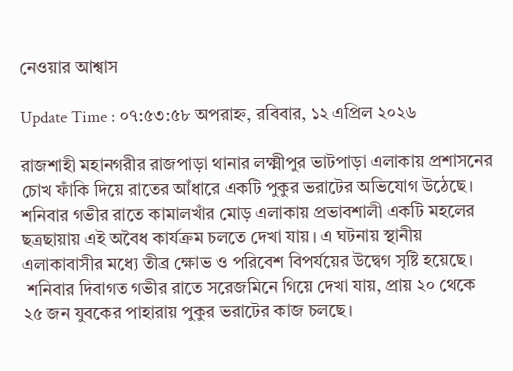নেওয়ার আশ্বাস

Update Time : ০৭:৫৩:৫৮ অপরাহ্ন, রবিবার, ১২ এপ্রিল ২০২৬

রাজশাহী মহানগরীর রাজপাড়া থানার লক্ষ্মীপুর ভাটপাড়া এলাকায় প্রশাসনের চোখ ফাঁকি দিয়ে রাতের আঁধারে একটি পুকুর ভরাটের অভিযোগ উঠেছে।
শনিবার গভীর রাতে কামালখাঁর মোড় এলাকায় প্রভাবশালী একটি মহলের ছত্রছায়ায় এই অবৈধ কার্যক্রম চলতে দেখা যায়। এ ঘটনায় স্থানীয় এলাকাবাসীর মধ্যে তীব্র ক্ষোভ ও পরিবেশ বিপর্যয়ের উদ্বেগ সৃষ্টি হয়েছে।
 শনিবার দিবাগত গভীর রাতে সরেজমিনে গিয়ে দেখা যায়, প্রায় ২০ থেকে ২৫ জন যুবকের পাহারায় পুকুর ভরাটের কাজ চলছে।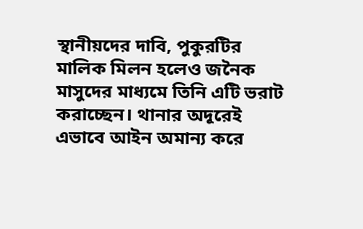স্থানীয়দের দাবি, পুকুরটির মালিক মিলন হলেও জনৈক মাসুদের মাধ্যমে তিনি এটি ভরাট করাচ্ছেন। থানার অদূরেই এভাবে আইন অমান্য করে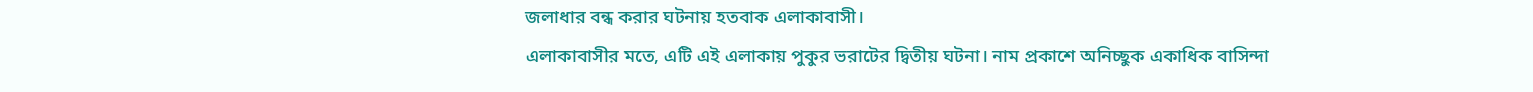জলাধার বন্ধ করার ঘটনায় হতবাক এলাকাবাসী।
এলাকাবাসীর মতে, এটি এই এলাকায় পুকুর ভরাটের দ্বিতীয় ঘটনা। নাম প্রকাশে অনিচ্ছুক একাধিক বাসিন্দা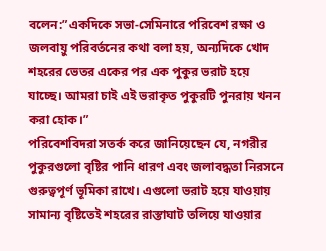বলেন:”একদিকে সভা-সেমিনারে পরিবেশ রক্ষা ও জলবায়ু পরিবর্তনের কথা বলা হয়, অন্যদিকে খোদ শহরের ভেতর একের পর এক পুকুর ভরাট হয়ে যাচ্ছে। আমরা চাই এই ভরাকৃত পুকুরটি পুনরায় খনন করা হোক।”
পরিবেশবিদরা সতর্ক করে জানিয়েছেন যে, নগরীর পুকুরগুলো বৃষ্টির পানি ধারণ এবং জলাবদ্ধতা নিরসনে গুরুত্বপূর্ণ ভূমিকা রাখে। এগুলো ভরাট হয়ে যাওয়ায় সামান্য বৃষ্টিতেই শহরের রাস্তাঘাট তলিয়ে যাওয়ার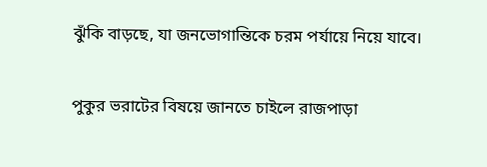ঝুঁকি বাড়ছে, যা জনভোগান্তিকে চরম পর্যায়ে নিয়ে যাবে।

পুকুর ভরাটের বিষয়ে জানতে চাইলে রাজপাড়া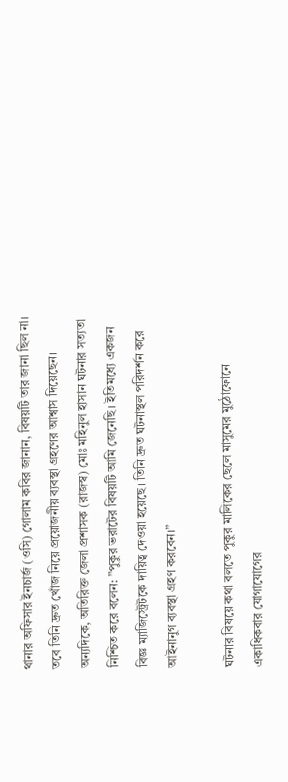থানার অফিসার ইনচার্জ (ওসি) গোলাম কবির জানান, বিষয়টি তার জানা ছিল না। তবে তিনি দ্রুত খোঁজ নিয়ে প্রয়োজনীয় ব্যবস্থা গ্রহণের আশ্বাস দিয়েছেন।
অন্যদিকে, অতিরিক্ত জেলা প্রশাসক (রাজস্ব) মোঃ মহিনুল হাসান ঘটনার সত্যতা নিশ্চিত করে বলেন: ”পুকুর ভরাটের বিষয়টি আমি জেনেছি। ইতিমধ্যে একজন বিজ্ঞ ম্যাজিস্ট্রেটকে দায়িত্ব দেওয়া হয়েছে। তিনি দ্রুত ঘটনাস্থল পরিদর্শন করে আইনানুগ ব্যবস্থা গ্রহণ করবেন।”

ঘটনার বিষয়ে কথা বলতে পুকুর মালিকের ছেলে মাসুমের মুঠোফোনে একাধিকবার যোগাযোগের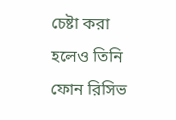চেষ্টা করা হলেও তিনি ফোন রিসিভ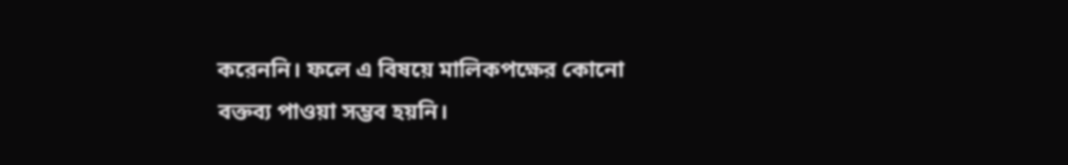করেননি। ফলে এ বিষয়ে মালিকপক্ষের কোনো বক্তব্য পাওয়া সম্ভব হয়নি।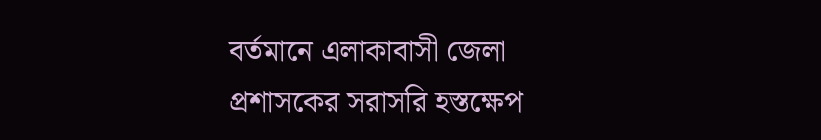বর্তমানে এলাকাবাসী জেলা প্রশাসকের সরাসরি হস্তক্ষেপ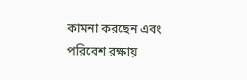কামনা করছেন এবং পরিবেশ রক্ষায়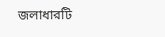জলাধারটি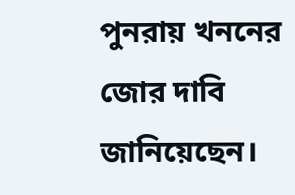পুনরায় খননের জোর দাবি জানিয়েছেন।